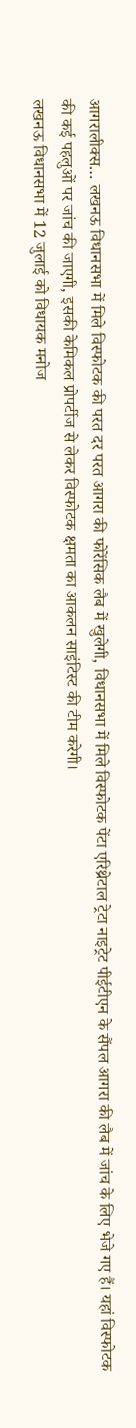आगरालीक्स… लखनऊ विधानसभा में मिले विस्फोटक की परत दर परत आगरा की फोरेंसिक लैब में खुलेगी, विधानसभा में मिले विस्फोटक पेंटा एरिथ्रेटाल ट्रेटा नाइट्रेट पीईटीएन के सैंपल आगरा की लैब में जांच के लिए भेजे गए हैं। यहां विस्फोटक की कई पहलुओं पर जांच की जाएगी, इसकी केमिकल प्रोपर्टीज से लेकर विस्फोटक क्षमता का आकलन साइंटिस्ट की टीम करेगी।
लखनऊ विधानसभा में 12 जुलाई को विधायक मनोज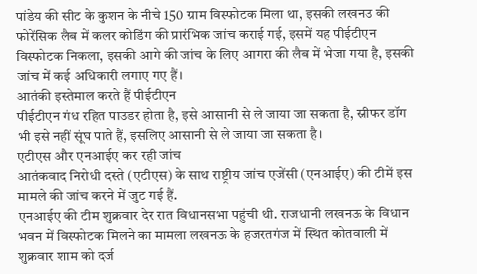पांडेय की सीट के कुशन के नीचे 150 ग्राम विस्फोटक मिला था, इसकी लखनउ की फोरेंसिक लैब में कलर कोडिंग की प्रारंभिक जांच कराई गई, इसमें यह पीईटीएन विस्फोटक निकला, इसकी आगे की जांच के लिए आगरा की लैब में भेजा गया है, इसकी जांच में कई अधिकारी लगाए गए हैं।
आतंकी इस्तेमाल करते हैं पीईटीएन
पीईटीएन गंध रहित पाउडर होता है, इसे आसानी से ले जाया जा सकता है, स्नीफर डॉग भी इसे नहीं सूंघ पाते हैं, इसलिए आसानी से ले जाया जा सकता है।
एटीएस और एनआईए कर रही जांच
आतंकवाद निरोधी दस्ते (एटीएस) के साथ राष्ट्रीय जांच एजेंसी (एनआईए) की टीमें इस मामले की जांच करने में जुट गई हैं.
एनआईए की टीम शुक्रवार देर रात विधानसभा पहुंची थी. राजधानी लखनऊ के विधान भवन में विस्फोटक मिलने का मामला लखनऊ के हजरतगंज में स्थित कोतवाली में शुक्रवार शाम को दर्ज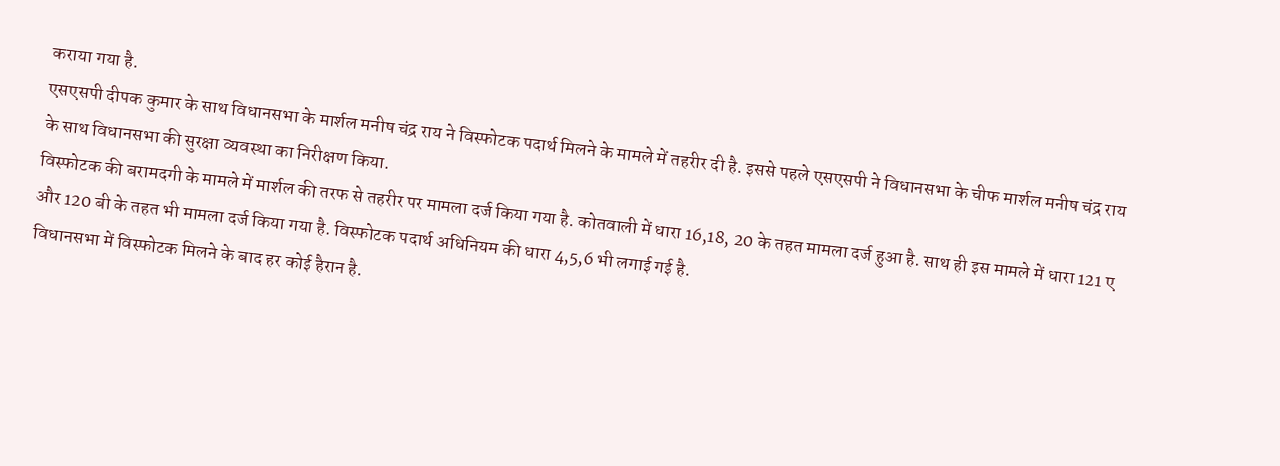कराया गया है.
एसएसपी दीपक कुमार के साथ विधानसभा के मार्शल मनीष चंद्र राय ने विस्फोटक पदार्थ मिलने के मामले में तहरीर दी है. इससे पहले एसएसपी ने विधानसभा के चीफ मार्शल मनीष चंद्र राय के साथ विधानसभा की सुरक्षा व्यवस्था का निरीक्षण किया.
विस्फोटक की बरामदगी के मामले में मार्शल की तरफ से तहरीर पर मामला दर्ज किया गया है. कोतवाली में धारा 16,18, 20 के तहत मामला दर्ज हुआ है. साथ ही इस मामले में धारा 121 ए और 120 बी के तहत भी मामला दर्ज किया गया है. विस्फोटक पदार्थ अधिनियम की धारा 4,5,6 भी लगाई गई है.
विधानसभा में विस्फोटक मिलने के बाद हर कोई हैरान है.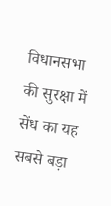विधानसभा की सुरक्षा में सेंध का यह सबसे बड़ा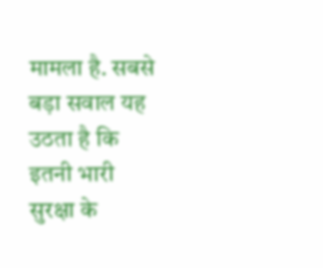मामला है. सबसे बड़ा सवाल यह उठता है कि इतनी भारी सुरक्षा के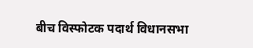बीच विस्फोटक पदार्थ विधानसभा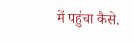में पहुंचा कैसे.